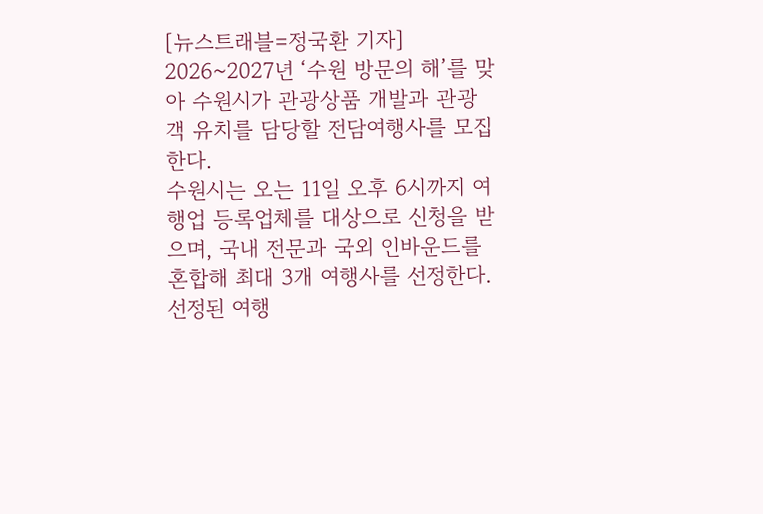[뉴스트래블=정국환 기자] 2026~2027년 ‘수원 방문의 해’를 맞아 수원시가 관광상품 개발과 관광객 유치를 담당할 전담여행사를 모집한다.
수원시는 오는 11일 오후 6시까지 여행업 등록업체를 대상으로 신청을 받으며, 국내 전문과 국외 인바운드를 혼합해 최대 3개 여행사를 선정한다. 선정된 여행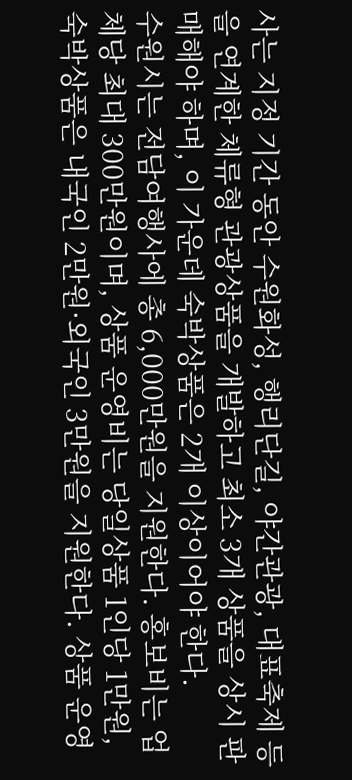사는 지정 기간 동안 수원화성, 행리단길, 야간관광, 대표축제 등을 연계한 체류형 관광상품을 개발하고 최소 3개 상품을 상시 판매해야 하며, 이 가운데 숙박상품은 2개 이상이어야 한다.
수원시는 전담여행사에 총 6,000만원을 지원한다. 홍보비는 업체당 최대 300만원이며, 상품 운영비는 당일상품 1인당 1만원, 숙박상품은 내국인 2만원·외국인 3만원을 지원한다. 상품 운영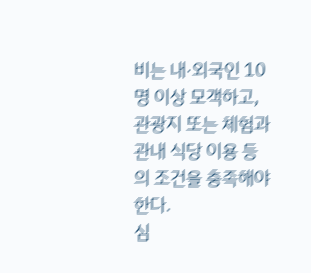비는 내·외국인 10명 이상 모객하고, 관광지 또는 체험과 관내 식당 이용 등의 조건을 충족해야 한다.
심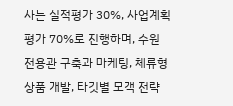사는 실적평가 30%, 사업계획평가 70%로 진행하며, 수원 전용관 구축과 마케팅, 체류형 상품 개발, 타깃별 모객 전략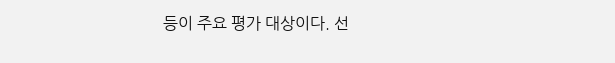등이 주요 평가 대상이다. 선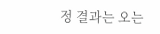정 결과는 오는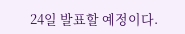24일 발표할 예정이다.